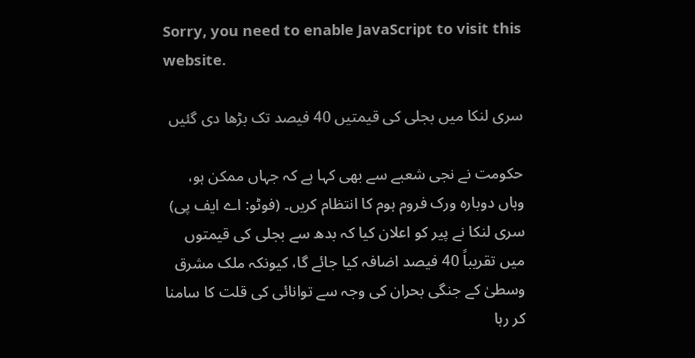Sorry, you need to enable JavaScript to visit this website.

سری لنکا میں بجلی کی قیمتیں 40 فیصد تک بڑھا دی گئیں

حکومت نے نجی شعبے سے بھی کہا ہے کہ جہاں ممکن ہو، وہاں دوبارہ ورک فروم ہوم کا انتظام کریں۔ (فوٹو: اے ایف پی)
سری لنکا نے پیر کو اعلان کیا کہ بدھ سے بجلی کی قیمتوں میں تقریباً 40 فیصد اضافہ کیا جائے گا، کیونکہ ملک مشرق وسطیٰ کے جنگی بحران کی وجہ سے توانائی کی قلت کا سامنا کر رہا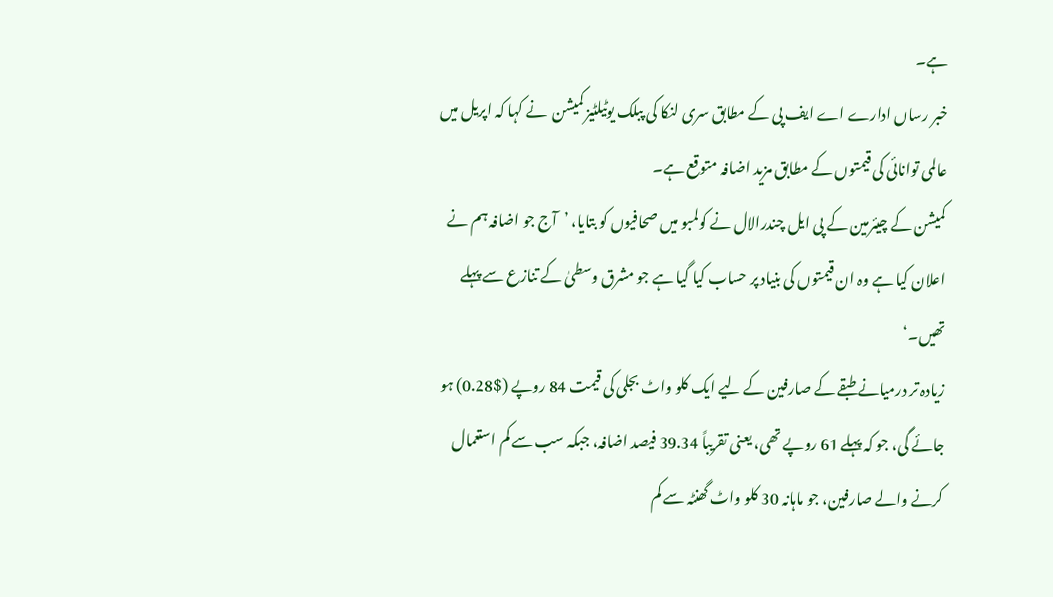ہے۔
خبر رساں ادارے اے ایف پی کے مطابق سری لنکا کی پبلک یوٹیلٹیز کمیشن  نے کہا کہ اپریل میں عالمی توانائی کی قیمتوں کے مطابق مزید اضافہ متوقع ہے۔
کمیشن کے چیئرمین کے پی ایل چندرالال نے کولمبو میں صحافیوں کو بتایا، ’آج جو اضافہ ہم نے اعلان کیا ہے وہ ان قیمتوں کی بنیاد پر حساب کیا گیا ہے جو مشرق وسطیٰ کے تنازع سے پہلے تھیں۔‘
زیادہ تر درمیانے طبقے کے صارفین کے لیے ایک کلو واٹ بجلی کی قیمت 84 روپے ($0.28) ہو جائے گی، جو کہ پہلے 61 روپے تھی، یعنی تقریباً 39.34 فیصد اضافہ، جبکہ سب سے کم استعمال کرنے والے صارفین، جو ماہانہ 30 کلو واٹ گھنٹہ سے کم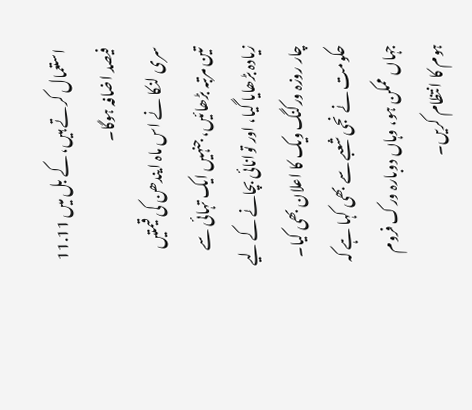استعمال کرتے ہیں، کے بل میں 11.11 فیصد اضافہ ہوگا۔
سری لنکا نے اس ماہ ایندھن کی قیمتیں تین مرتبہ بڑھائیں، جنہیں ایک تہائی سے زیادہ بڑھایا گیا، اور توانائی بچانے کے لیے چار روزہ ورکنگ ویک کا اعلان بھی کیا۔
حکومت نے نجی شعبے سے بھی کہا ہے کہ جہاں ممکن ہو، وہاں دوبارہ ورک فروم ہوم کا انتظام کریں۔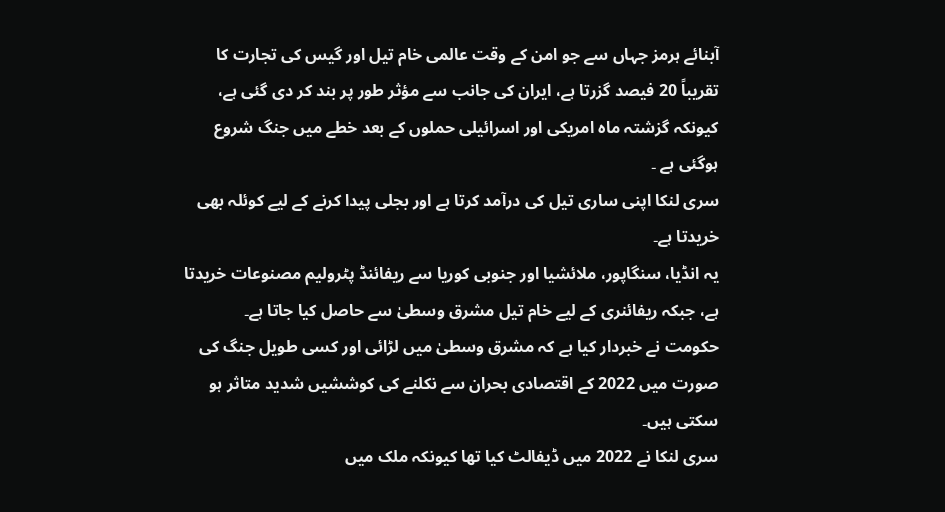آبنائے ہرمز جہاں سے جو امن کے وقت عالمی خام تیل اور گیس کی تجارت کا تقریباً 20 فیصد گزرتا ہے، ایران کی جانب سے مؤثر طور پر بند کر دی گئی ہے، کیونکہ گزشتہ ماہ امریکی اور اسرائیلی حملوں کے بعد خطے میں جنگ شروع ہوگئی ہے ۔
سری لنکا اپنی ساری تیل کی درآمد کرتا ہے اور بجلی پیدا کرنے کے لیے کوئلہ بھی خریدتا ہے۔
یہ انڈیا، سنگاپور، ملائشیا اور جنوبی کوریا سے ریفائنڈ پٹرولیم مصنوعات خریدتا ہے، جبکہ ریفائنری کے لیے خام تیل مشرق وسطیٰ سے حاصل کیا جاتا ہے۔
حکومت نے خبردار کیا ہے کہ مشرق وسطیٰ میں لڑائی اور کسی طویل جنگ کی صورت میں 2022 کے اقتصادی بحران سے نکلنے کی کوششیں شدید متاثر ہو سکتی ہیں۔
سری لنکا نے 2022 میں ڈیفالٹ کیا تھا کیونکہ ملک میں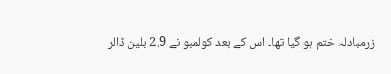زرمبادلہ ختم ہو گیا تھا۔ اس کے بعد کولمبو نے 2.9 بلین ڈالر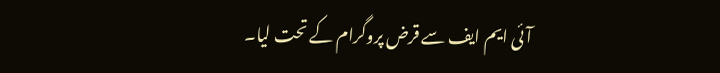آئی ایم ایف سے قرض پروگرام کے تحت لیا۔